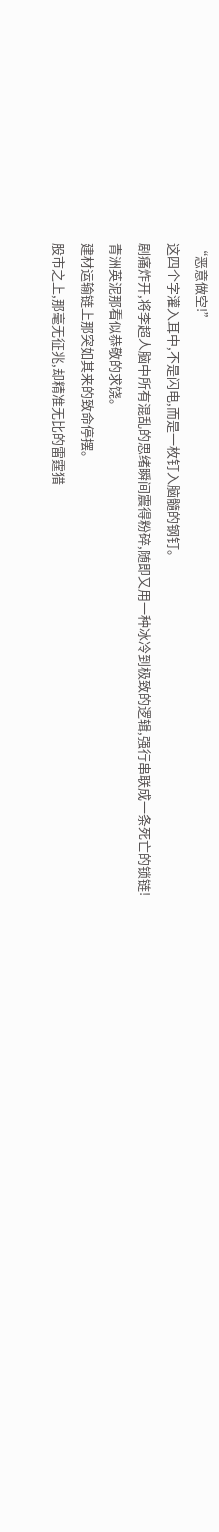“恶意做空!”
这四个字灌入耳中,不是闪电,而是一枚钉入脑髓的钢钉。
剧痛炸开,将李超人脑中所有混乱的思绪瞬间震得粉碎,随即又用一种冰冷到极致的逻辑,强行串联成一条死亡的锁链!
青洲英泥那看似恭敬的求饶。
建材运输链上那突如其来的致命停摆。
股市之上,那毫无征兆,却精准无比的雷霆猎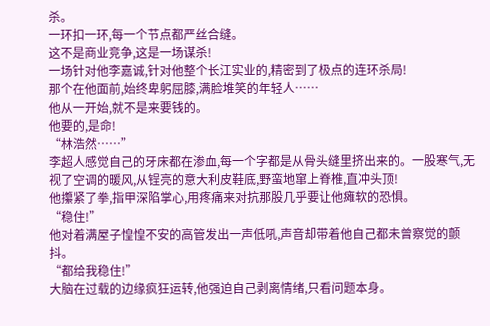杀。
一环扣一环,每一个节点都严丝合缝。
这不是商业竞争,这是一场谋杀!
一场针对他李嘉诚,针对他整个长江实业的,精密到了极点的连环杀局!
那个在他面前,始终卑躬屈膝,满脸堆笑的年轻人……
他从一开始,就不是来要钱的。
他要的,是命!
“林浩然……”
李超人感觉自己的牙床都在渗血,每一个字都是从骨头缝里挤出来的。一股寒气,无视了空调的暖风,从锃亮的意大利皮鞋底,野蛮地窜上脊椎,直冲头顶!
他攥紧了拳,指甲深陷掌心,用疼痛来对抗那股几乎要让他瘫软的恐惧。
“稳住!”
他对着满屋子惶惶不安的高管发出一声低吼,声音却带着他自己都未曾察觉的颤抖。
“都给我稳住!”
大脑在过载的边缘疯狂运转,他强迫自己剥离情绪,只看问题本身。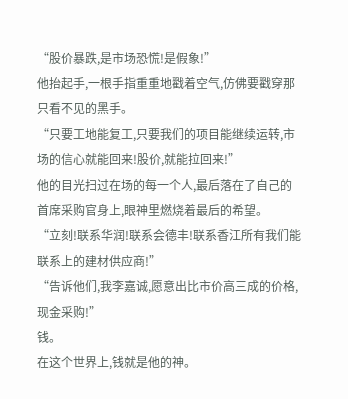“股价暴跌,是市场恐慌!是假象!”
他抬起手,一根手指重重地戳着空气,仿佛要戳穿那只看不见的黑手。
“只要工地能复工,只要我们的项目能继续运转,市场的信心就能回来!股价,就能拉回来!”
他的目光扫过在场的每一个人,最后落在了自己的首席采购官身上,眼神里燃烧着最后的希望。
“立刻!联系华润!联系会德丰!联系香江所有我们能联系上的建材供应商!”
“告诉他们,我李嘉诚,愿意出比市价高三成的价格,现金采购!”
钱。
在这个世界上,钱就是他的神。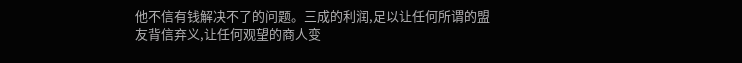他不信有钱解决不了的问题。三成的利润,足以让任何所谓的盟友背信弃义,让任何观望的商人变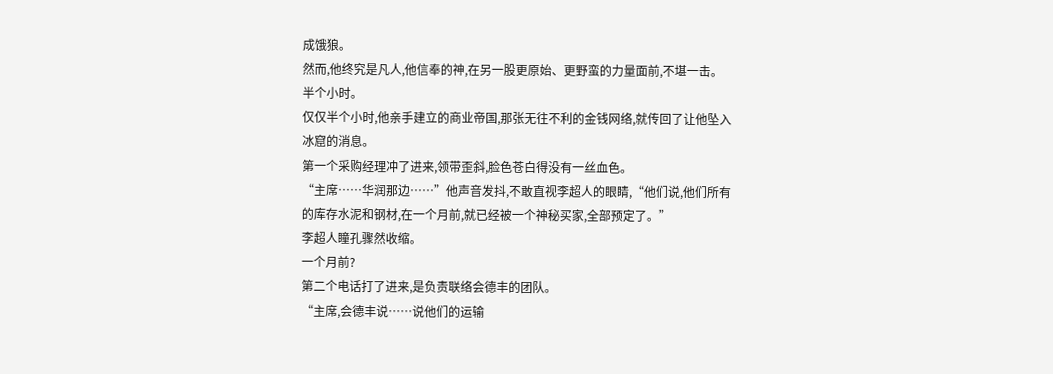成饿狼。
然而,他终究是凡人,他信奉的神,在另一股更原始、更野蛮的力量面前,不堪一击。
半个小时。
仅仅半个小时,他亲手建立的商业帝国,那张无往不利的金钱网络,就传回了让他坠入冰窟的消息。
第一个采购经理冲了进来,领带歪斜,脸色苍白得没有一丝血色。
“主席……华润那边……”他声音发抖,不敢直视李超人的眼睛,“他们说,他们所有的库存水泥和钢材,在一个月前,就已经被一个神秘买家,全部预定了。”
李超人瞳孔骤然收缩。
一个月前?
第二个电话打了进来,是负责联络会德丰的团队。
“主席,会德丰说……说他们的运输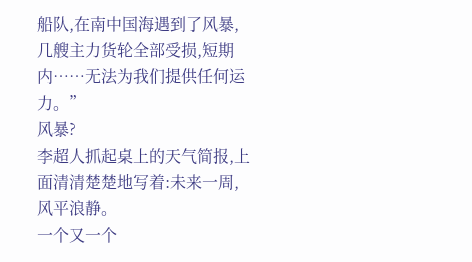船队,在南中国海遇到了风暴,几艘主力货轮全部受损,短期内……无法为我们提供任何运力。”
风暴?
李超人抓起桌上的天气简报,上面清清楚楚地写着:未来一周,风平浪静。
一个又一个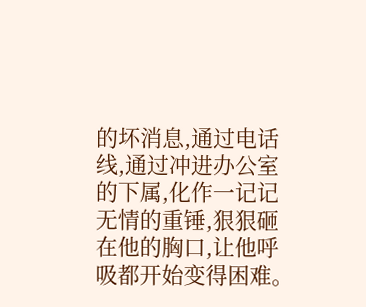的坏消息,通过电话线,通过冲进办公室的下属,化作一记记无情的重锤,狠狠砸在他的胸口,让他呼吸都开始变得困难。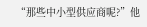“那些中小型供应商呢?”他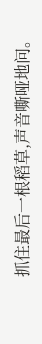抓住最后一根稻草,声音嘶哑地问。